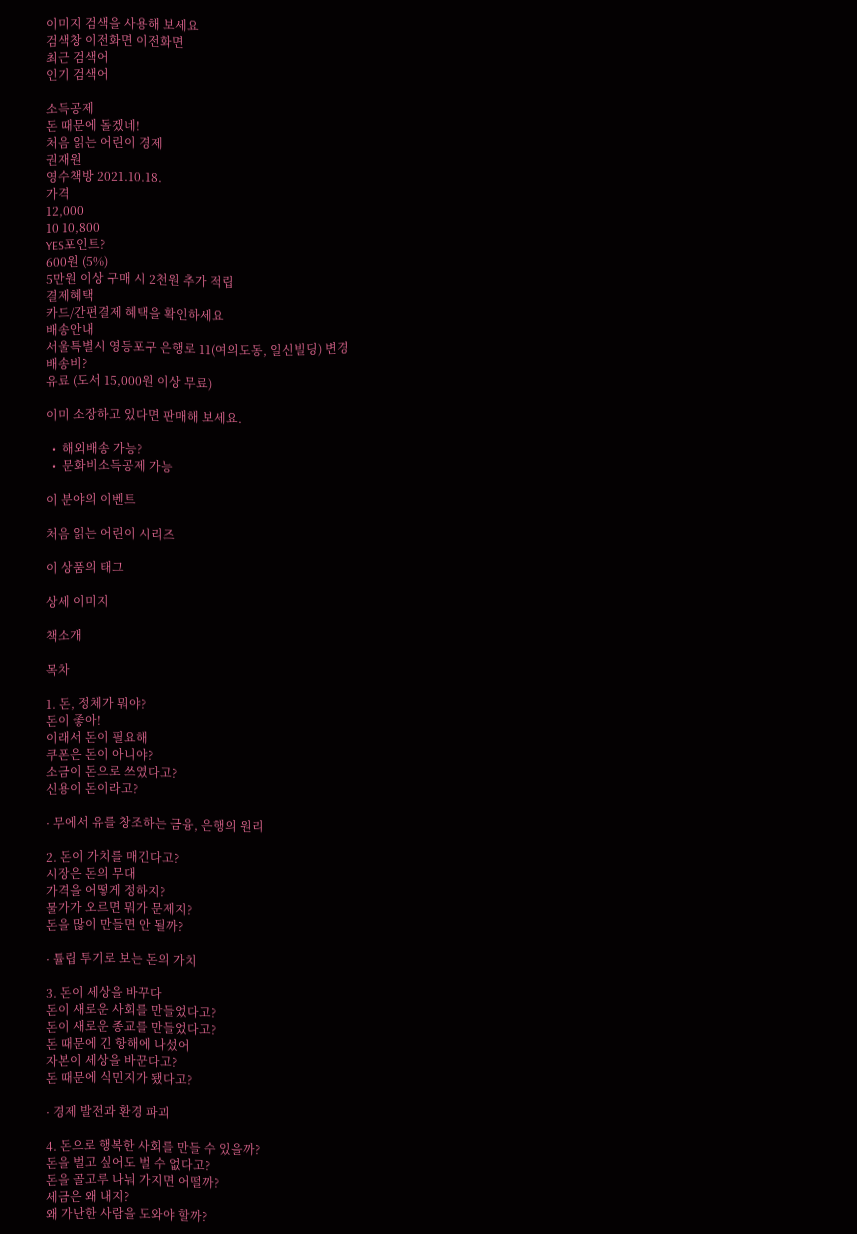이미지 검색을 사용해 보세요
검색창 이전화면 이전화면
최근 검색어
인기 검색어

소득공제
돈 때문에 돌겠네!
처음 읽는 어린이 경제
권재원
영수책방 2021.10.18.
가격
12,000
10 10,800
YES포인트?
600원 (5%)
5만원 이상 구매 시 2천원 추가 적립
결제혜택
카드/간편결제 혜택을 확인하세요
배송안내
서울특별시 영등포구 은행로 11(여의도동, 일신빌딩) 변경
배송비?
유료 (도서 15,000원 이상 무료)

이미 소장하고 있다면 판매해 보세요.

  •  해외배송 가능?
  •  문화비소득공제 가능

이 분야의 이벤트

처음 읽는 어린이 시리즈

이 상품의 태그

상세 이미지

책소개

목차

1. 돈, 정체가 뭐야?
돈이 좋아!
이래서 돈이 필요해
쿠폰은 돈이 아니야?
소금이 돈으로 쓰였다고?
신용이 돈이라고?

· 무에서 유를 창조하는 금융, 은행의 원리

2. 돈이 가치를 매긴다고?
시장은 돈의 무대
가격을 어떻게 정하지?
물가가 오르면 뭐가 문제지?
돈을 많이 만들면 안 될까?

· 튤립 투기로 보는 돈의 가치

3. 돈이 세상을 바꾸다
돈이 새로운 사회를 만들었다고?
돈이 새로운 종교를 만들었다고?
돈 때문에 긴 항해에 나섰어
자본이 세상을 바꾼다고?
돈 때문에 식민지가 됐다고?

· 경제 발전과 환경 파괴

4. 돈으로 행복한 사회를 만들 수 있을까?
돈을 벌고 싶어도 벌 수 없다고?
돈을 골고루 나눠 가지면 어떨까?
세금은 왜 내지?
왜 가난한 사람을 도와야 할까?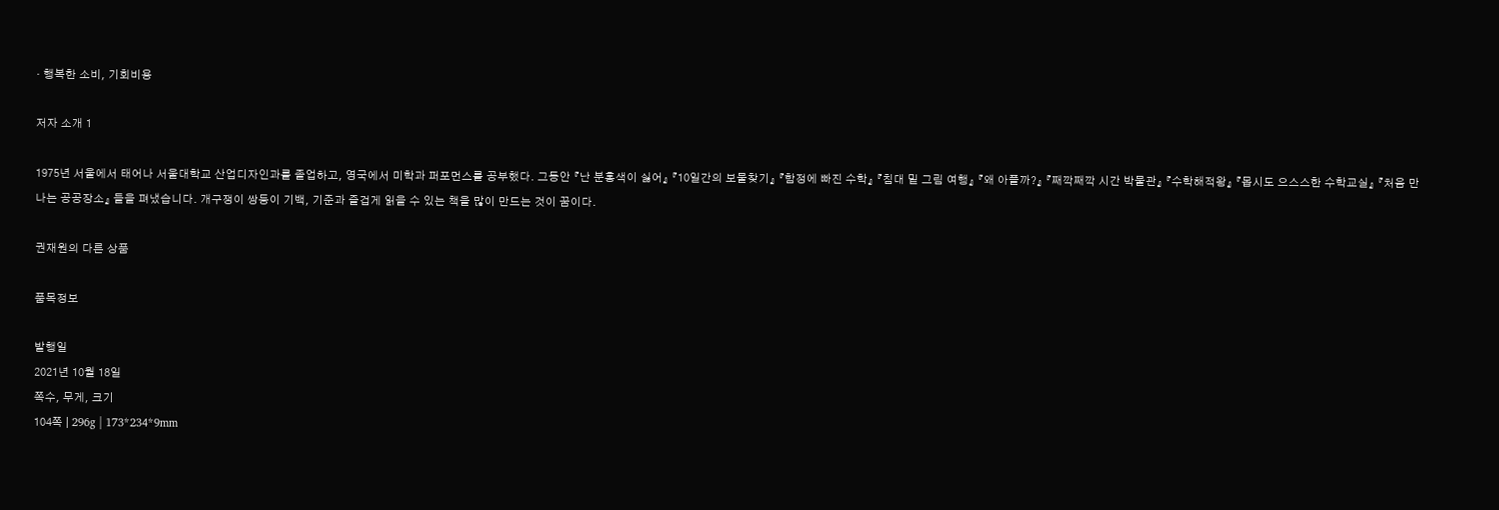· 행복한 소비, 기회비용

저자 소개 1

1975년 서울에서 태어나 서울대학교 산업디자인과를 졸업하고, 영국에서 미학과 퍼포먼스를 공부했다. 그동안 『난 분홍색이 싫어』 『10일간의 보물찾기』 『함정에 빠진 수학』 『침대 밑 그림 여행』 『왜 아플까?』 『째깍째깍 시간 박물관』 『수학해적왕』 『몹시도 으스스한 수학교실』 『처음 만나는 공공장소』 들을 펴냈습니다. 개구쟁이 쌍둥이 기백, 기준과 즐겁게 읽을 수 있는 책을 많이 만드는 것이 꿈이다.

권재원의 다른 상품

품목정보

발행일
2021년 10월 18일
쪽수, 무게, 크기
104쪽 | 296g | 173*234*9mm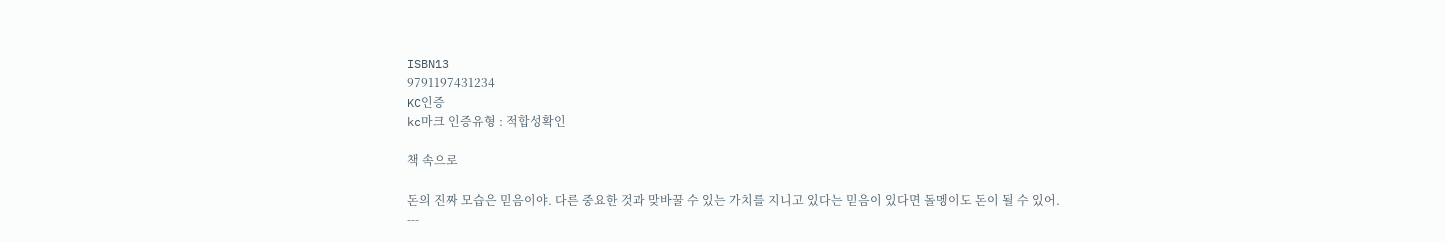ISBN13
9791197431234
KC인증
kc마크 인증유형 : 적합성확인

책 속으로

돈의 진짜 모습은 믿음이야. 다른 중요한 것과 맞바꿀 수 있는 가치를 지니고 있다는 믿음이 있다면 돌멩이도 돈이 될 수 있어.
---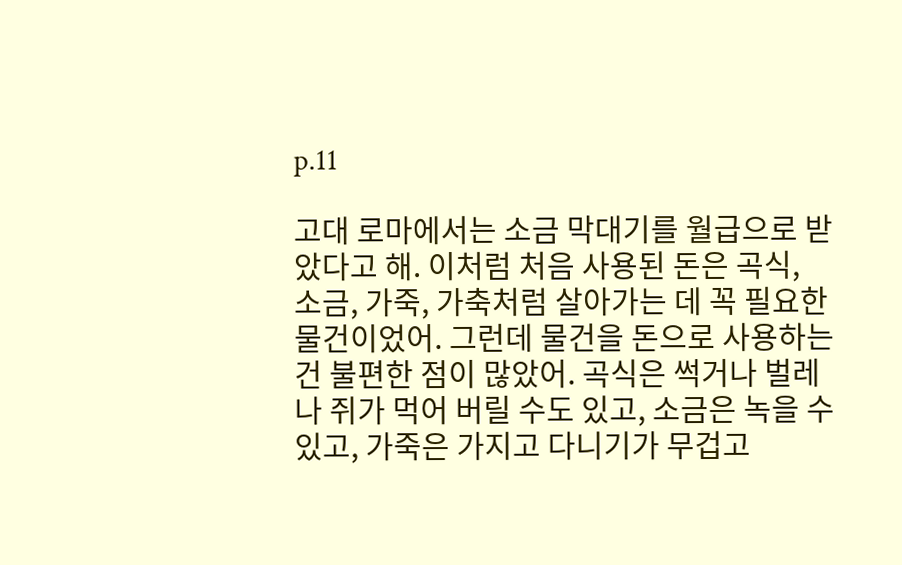p.11

고대 로마에서는 소금 막대기를 월급으로 받았다고 해. 이처럼 처음 사용된 돈은 곡식, 소금, 가죽, 가축처럼 살아가는 데 꼭 필요한 물건이었어. 그런데 물건을 돈으로 사용하는 건 불편한 점이 많았어. 곡식은 썩거나 벌레나 쥐가 먹어 버릴 수도 있고, 소금은 녹을 수 있고, 가죽은 가지고 다니기가 무겁고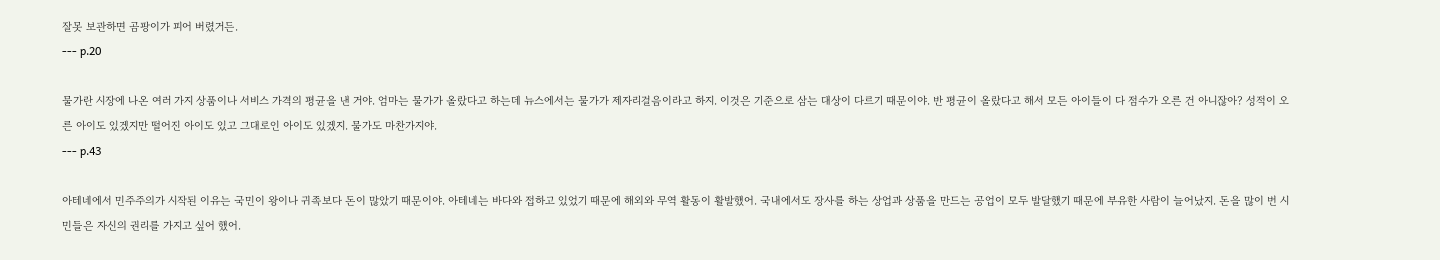잘못 보관하면 곰팡이가 피어 버렸거든.
--- p.20

물가란 시장에 나온 여러 가지 상품이나 서비스 가격의 평균을 낸 거야. 엄마는 물가가 올랐다고 하는데 뉴스에서는 물가가 제자리걸음이라고 하지. 이것은 기준으로 삼는 대상이 다르기 때문이야. 반 평균이 올랐다고 해서 모든 아이들이 다 점수가 오른 건 아니잖아? 성적이 오른 아이도 있겠지만 떨어진 아이도 있고 그대로인 아이도 있겠지. 물가도 마찬가지야.
--- p.43

아테네에서 민주주의가 시작된 이유는 국민이 왕이나 귀족보다 돈이 많았기 때문이야. 아테네는 바다와 접하고 있었기 때문에 해외와 무역 활동이 활발했어. 국내에서도 장사를 하는 상업과 상품을 만드는 공업이 모두 발달했기 때문에 부유한 사람이 늘어났지. 돈을 많이 번 시민들은 자신의 권리를 가지고 싶어 했어.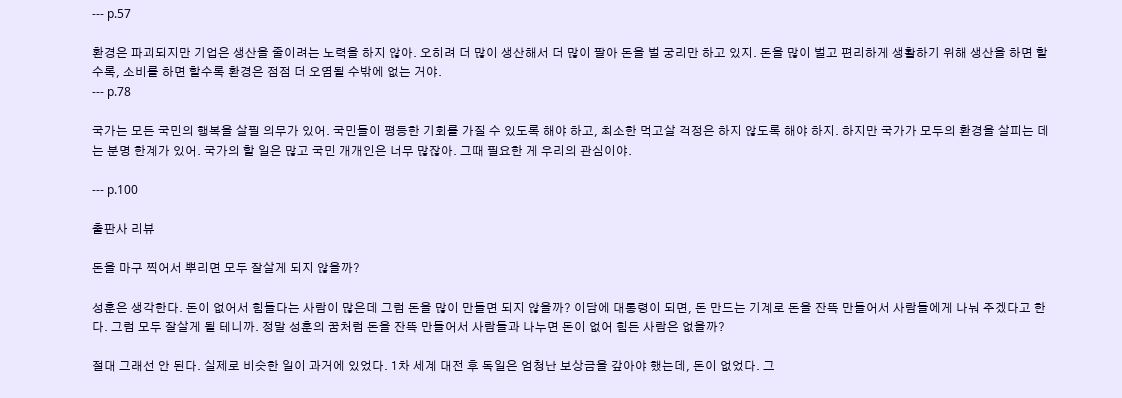--- p.57

환경은 파괴되지만 기업은 생산을 줄이려는 노력을 하지 않아. 오히려 더 많이 생산해서 더 많이 팔아 돈을 벌 궁리만 하고 있지. 돈을 많이 벌고 편리하게 생활하기 위해 생산을 하면 할수록, 소비를 하면 할수록 환경은 점점 더 오염될 수밖에 없는 거야.
--- p.78

국가는 모든 국민의 행복을 살필 의무가 있어. 국민들이 평등한 기회를 가질 수 있도록 해야 하고, 최소한 먹고살 걱정은 하지 않도록 해야 하지. 하지만 국가가 모두의 환경을 살피는 데는 분명 한계가 있어. 국가의 할 일은 많고 국민 개개인은 너무 많잖아. 그때 필요한 게 우리의 관심이야.

--- p.100

출판사 리뷰

돈을 마구 찍어서 뿌리면 모두 잘살게 되지 않을까?

성훈은 생각한다. 돈이 없어서 힘들다는 사람이 많은데 그럼 돈을 많이 만들면 되지 않을까? 이담에 대통령이 되면, 돈 만드는 기계로 돈을 잔뜩 만들어서 사람들에게 나눠 주겠다고 한다. 그럼 모두 잘살게 될 테니까. 정말 성훈의 꿈처럼 돈을 잔뜩 만들어서 사람들과 나누면 돈이 없어 힘든 사람은 없을까?

절대 그래선 안 된다. 실제로 비슷한 일이 과거에 있었다. 1차 세계 대전 후 독일은 엄청난 보상금을 갚아야 했는데, 돈이 없었다. 그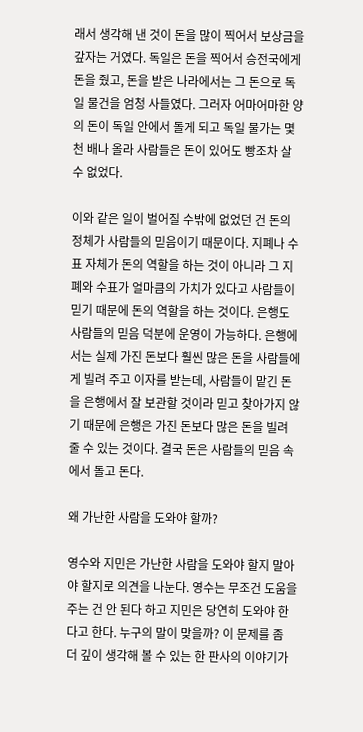래서 생각해 낸 것이 돈을 많이 찍어서 보상금을 갚자는 거였다. 독일은 돈을 찍어서 승전국에게 돈을 줬고, 돈을 받은 나라에서는 그 돈으로 독일 물건을 엄청 사들였다. 그러자 어마어마한 양의 돈이 독일 안에서 돌게 되고 독일 물가는 몇 천 배나 올라 사람들은 돈이 있어도 빵조차 살 수 없었다.

이와 같은 일이 벌어질 수밖에 없었던 건 돈의 정체가 사람들의 믿음이기 때문이다. 지폐나 수표 자체가 돈의 역할을 하는 것이 아니라 그 지폐와 수표가 얼마큼의 가치가 있다고 사람들이 믿기 때문에 돈의 역할을 하는 것이다. 은행도 사람들의 믿음 덕분에 운영이 가능하다. 은행에서는 실제 가진 돈보다 훨씬 많은 돈을 사람들에게 빌려 주고 이자를 받는데, 사람들이 맡긴 돈을 은행에서 잘 보관할 것이라 믿고 찾아가지 않기 때문에 은행은 가진 돈보다 많은 돈을 빌려 줄 수 있는 것이다. 결국 돈은 사람들의 믿음 속에서 돌고 돈다.

왜 가난한 사람을 도와야 할까?

영수와 지민은 가난한 사람을 도와야 할지 말아야 할지로 의견을 나눈다. 영수는 무조건 도움을 주는 건 안 된다 하고 지민은 당연히 도와야 한다고 한다. 누구의 말이 맞을까? 이 문제를 좀 더 깊이 생각해 볼 수 있는 한 판사의 이야기가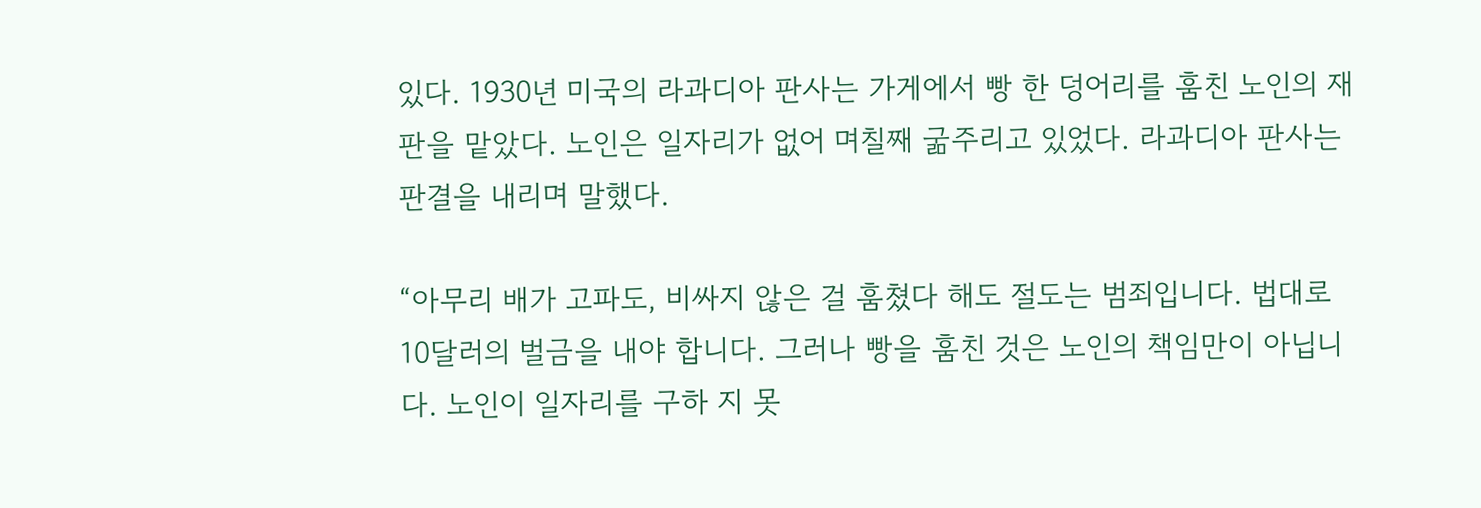있다. 1930년 미국의 라과디아 판사는 가게에서 빵 한 덩어리를 훔친 노인의 재판을 맡았다. 노인은 일자리가 없어 며칠째 굶주리고 있었다. 라과디아 판사는 판결을 내리며 말했다.

“아무리 배가 고파도, 비싸지 않은 걸 훔쳤다 해도 절도는 범죄입니다. 법대로 10달러의 벌금을 내야 합니다. 그러나 빵을 훔친 것은 노인의 책임만이 아닙니다. 노인이 일자리를 구하 지 못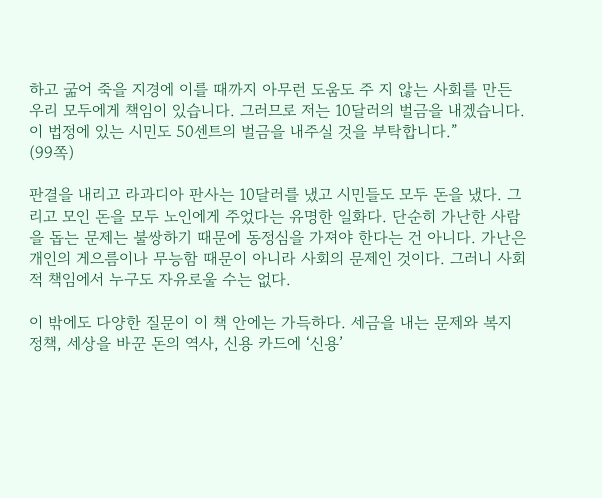하고 굶어 죽을 지경에 이를 때까지 아무런 도움도 주 지 않는 사회를 만든 우리 모두에게 책임이 있습니다. 그러므로 저는 10달러의 벌금을 내겠습니다. 이 법정에 있는 시민도 50센트의 벌금을 내주실 것을 부탁합니다.”
(99쪽)

판결을 내리고 라과디아 판사는 10달러를 냈고 시민들도 모두 돈을 냈다. 그리고 모인 돈을 모두 노인에게 주었다는 유명한 일화다. 단순히 가난한 사람을 돕는 문제는 불쌍하기 때문에 동정심을 가져야 한다는 건 아니다. 가난은 개인의 게으름이나 무능함 때문이 아니라 사회의 문제인 것이다. 그러니 사회적 책임에서 누구도 자유로울 수는 없다.

이 밖에도 다양한 질문이 이 책 안에는 가득하다. 세금을 내는 문제와 복지 정책, 세상을 바꾼 돈의 역사, 신용 카드에 ‘신용’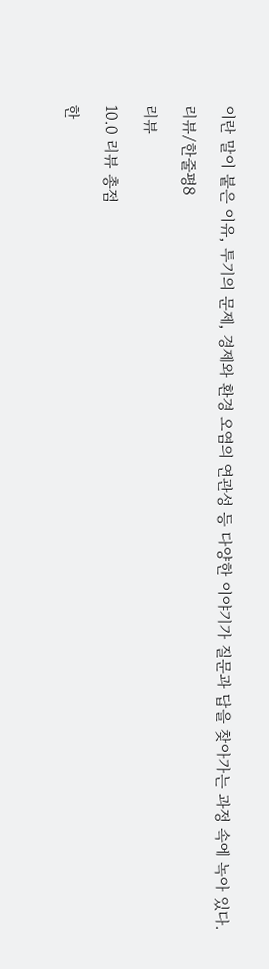이란 말이 붙은 이유, 투기의 문제, 경제와 환경 오염의 연관성 등 다양한 이야기가 질문과 답을 찾아가는 과정 속에 녹아 있다.

리뷰/한줄평8

리뷰

10.0 리뷰 총점

한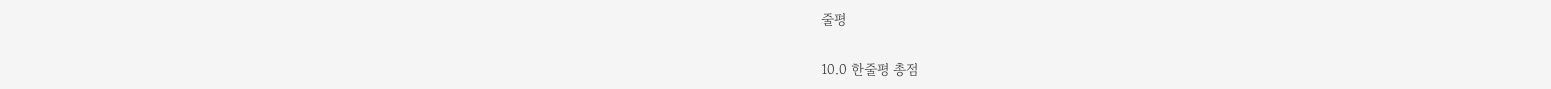줄평

10.0 한줄평 총점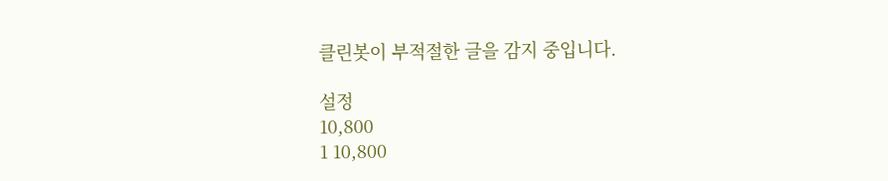클린봇이 부적절한 글을 감지 중입니다.

설정
10,800
1 10,800